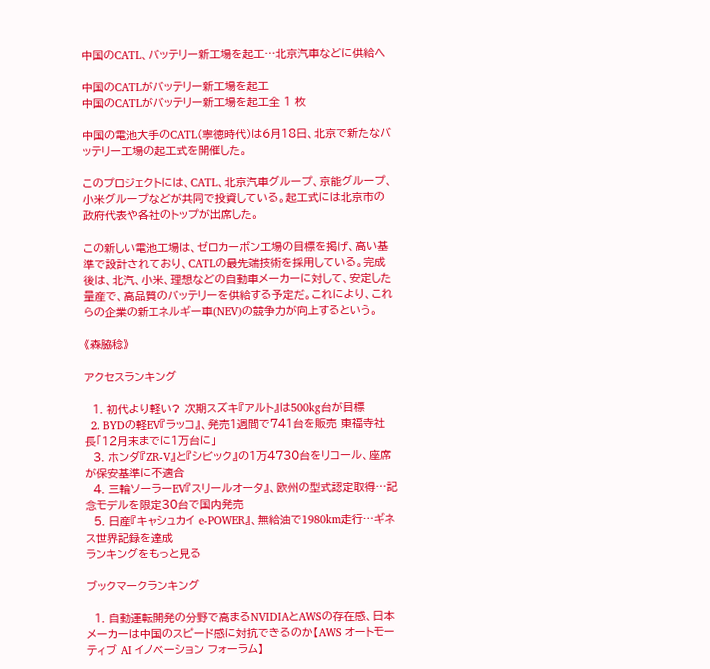中国のCATL、バッテリー新工場を起工…北京汽車などに供給へ

中国のCATLがバッテリー新工場を起工
中国のCATLがバッテリー新工場を起工全 1 枚

中国の電池大手のCATL(寧徳時代)は6月18日、北京で新たなバッテリー工場の起工式を開催した。

このプロジェクトには、CATL、北京汽車グループ、京能グループ、小米グループなどが共同で投資している。起工式には北京市の政府代表や各社のトップが出席した。

この新しい電池工場は、ゼロカーボン工場の目標を掲げ、高い基準で設計されており、CATLの最先端技術を採用している。完成後は、北汽、小米、理想などの自動車メーカーに対して、安定した量産で、高品質のバッテリーを供給する予定だ。これにより、これらの企業の新エネルギー車(NEV)の競争力が向上するという。

《森脇稔》

アクセスランキング

  1. 初代より軽い? 次期スズキ『アルト』は500kg台が目標
  2. BYDの軽EV『ラッコ』、発売1週間で741台を販売 東福寺社長「12月末までに1万台に」
  3. ホンダ『ZR-V』と『シビック』の1万4730台をリコール、座席が保安基準に不適合
  4. 三輪ソーラーEV『スリールオータ』、欧州の型式認定取得…記念モデルを限定30台で国内発売
  5. 日産『キャシュカイ e-POWER』、無給油で1980km走行…ギネス世界記録を達成
ランキングをもっと見る

ブックマークランキング

  1. 自動運転開発の分野で高まるNVIDIAとAWSの存在感、日本メーカーは中国のスピード感に対抗できるのか【AWS オートモーティブ AI イノベーション フォーラム】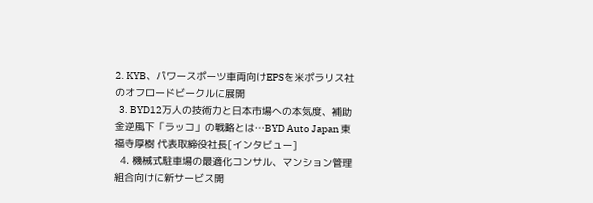2. KYB、パワースポーツ車両向けEPSを米ポラリス社のオフロードビークルに展開
  3. BYD12万人の技術力と日本市場への本気度、補助金逆風下「ラッコ」の戦略とは…BYD Auto Japan 東福寺厚樹 代表取締役社長[インタビュー]
  4. 機械式駐車場の最適化コンサル、マンション管理組合向けに新サービス開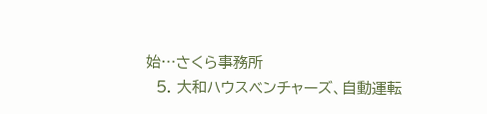始…さくら事務所
  5. 大和ハウスベンチャーズ、自動運転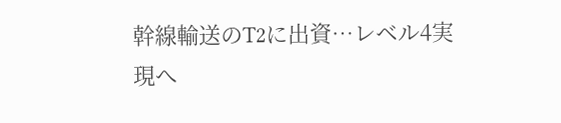幹線輸送のT2に出資…レベル4実現へ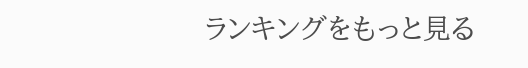ランキングをもっと見る